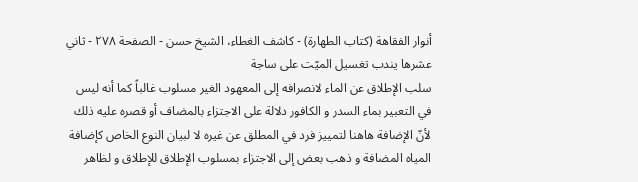أنوار الفقاهة (كتاب الطهارة) - كاشف الغطاء، الشيخ حسن - الصفحة ٢٧٨ - ثاني عشرها يندب تغسيل الميّت على ساجة
سلب الإطلاق عن الماء لانصرافه إلى المعهود الغير مسلوب غالباً كما أنه ليس في التعبير بماء السدر و الكافور دلالة على الاجتزاء بالمضاف أو قصره عليه ذلك لأنّ الإضافة هاهنا لتمييز فرد في المطلق عن غيره لا لبيان النوع الخاص كإضافة المياه المضافة و ذهب بعض إلى الاجتزاء بمسلوب الإطلاق للإطلاق و لظاهر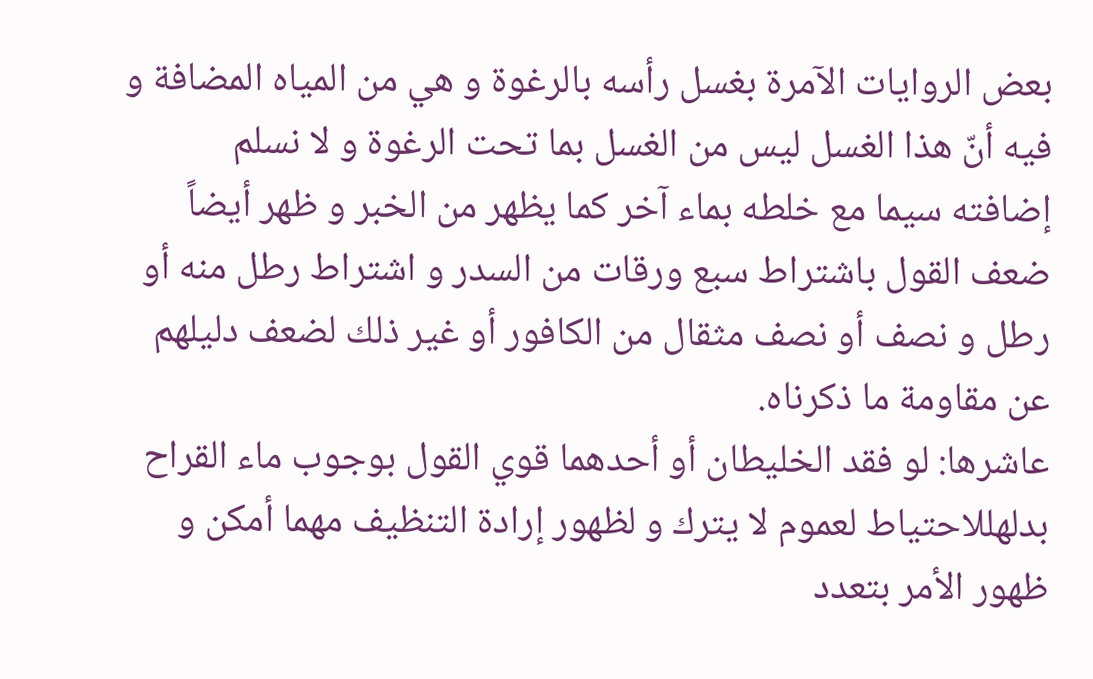بعض الروايات الآمرة بغسل رأسه بالرغوة و هي من المياه المضافة و فيه أنّ هذا الغسل ليس من الغسل بما تحت الرغوة و لا نسلم إضافته سيما مع خلطه بماء آخر كما يظهر من الخبر و ظهر أيضاً ضعف القول باشتراط سبع ورقات من السدر و اشتراط رطل منه أو رطل و نصف أو نصف مثقال من الكافور أو غير ذلك لضعف دليلهم عن مقاومة ما ذكرناه.
عاشرها: لو فقد الخليطان أو أحدهما قوي القول بوجوب ماء القراح بدلهللاحتياط لعموم لا يترك و لظهور إرادة التنظيف مهما أمكن و ظهور الأمر بتعدد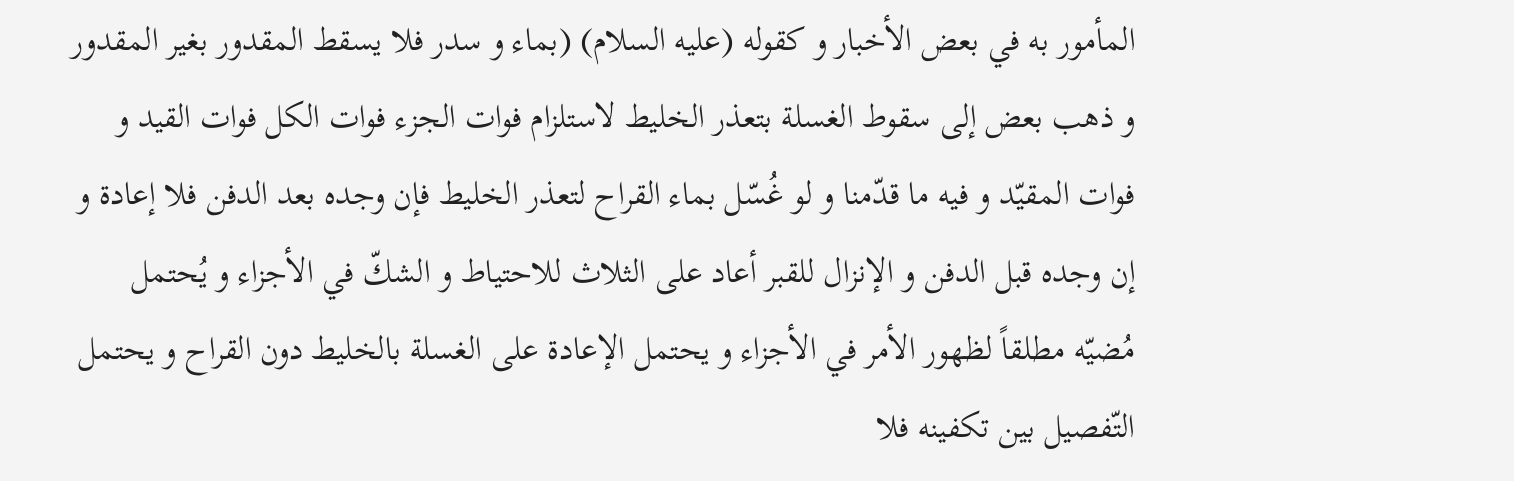المأمور به في بعض الأخبار و كقوله (عليه السلام) (بماء و سدر فلا يسقط المقدور بغير المقدور و ذهب بعض إلى سقوط الغسلة بتعذر الخليط لاستلزام فوات الجزء فوات الكل فوات القيد و فوات المقيّد و فيه ما قدّمنا و لو غُسّل بماء القراح لتعذر الخليط فإن وجده بعد الدفن فلا إعادة و إن وجده قبل الدفن و الإنزال للقبر أعاد على الثلاث للاحتياط و الشكّ في الأجزاء و يُحتمل مُضيّه مطلقاً لظهور الأمر في الأجزاء و يحتمل الإعادة على الغسلة بالخليط دون القراح و يحتمل التّفصيل بين تكفينه فلا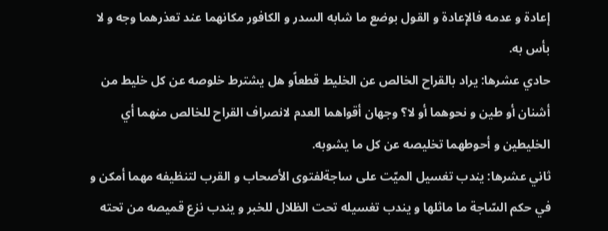إعادة و عدمه فالإعادة و القول بوضع ما شابه السدر و الكافور مكانهما عند تعذرهما وجه و لا بأس به.
حادي عشرها: يراد بالقراح الخالص عن الخليط قطعاًو هل يشترط خلوصه عن كل خليط من أشنان أو طين و نحوهما أو لا؟ وجهان أقواهما العدم لانصراف القراح للخالص منهما أي الخليطين و أحوطهما تخليصه عن كل ما يشوبه.
ثاني عشرها: يندب تغسيل الميّت على ساجةلفتوى الأصحاب و القرب لتنظيفه مهما أمكن و في حكم السّاجة ما ماثلها و يندب تغسيله تحت الظلال للخبر و يندب نزع قميصه من تحته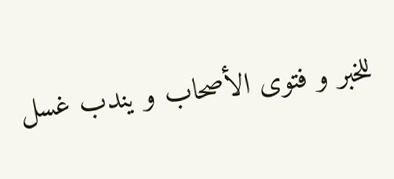للخبر و فتوى الأصحاب و يندب غسل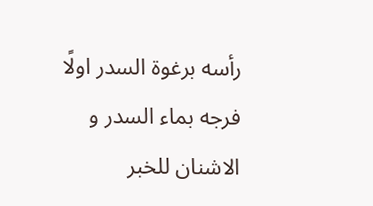رأسه برغوة السدر اولًا فرجه بماء السدر و الاشنان للخبر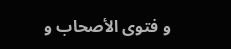و فتوى الأصحاب و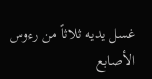غسل يديه ثلاثاً من رءوس الأصابع